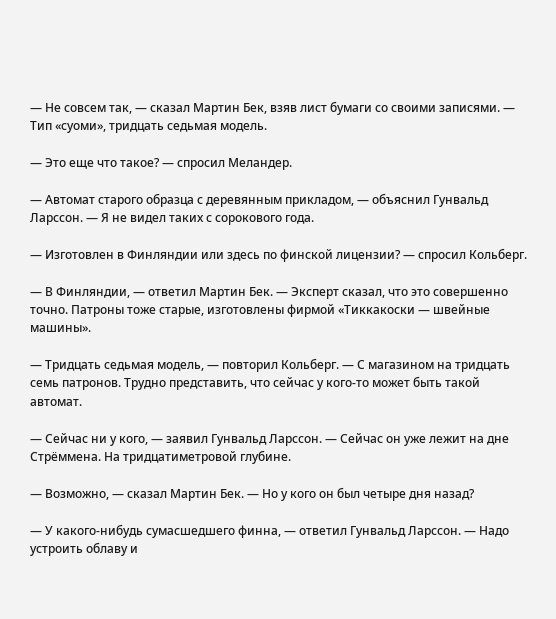— Не совсем так, — сказал Мартин Бек, взяв лист бумаги со своими записями. — Тип «суоми», тридцать седьмая модель.

— Это еще что такое? — спросил Меландер.

— Автомат старого образца с деревянным прикладом, — объяснил Гунвальд Ларссон. — Я не видел таких с сорокового года.

— Изготовлен в Финляндии или здесь по финской лицензии? — спросил Кольберг.

— В Финляндии, — ответил Мартин Бек. — Эксперт сказал, что это совершенно точно. Патроны тоже старые, изготовлены фирмой «Тиккакоски — швейные машины».

— Тридцать седьмая модель, — повторил Кольберг. — С магазином на тридцать семь патронов. Трудно представить, что сейчас у кого-то может быть такой автомат.

— Сейчас ни у кого, — заявил Гунвальд Ларссон. — Сейчас он уже лежит на дне Стрёммена. На тридцатиметровой глубине.

— Возможно, — сказал Мартин Бек. — Но у кого он был четыре дня назад?

— У какого-нибудь сумасшедшего финна, — ответил Гунвальд Ларссон. — Надо устроить облаву и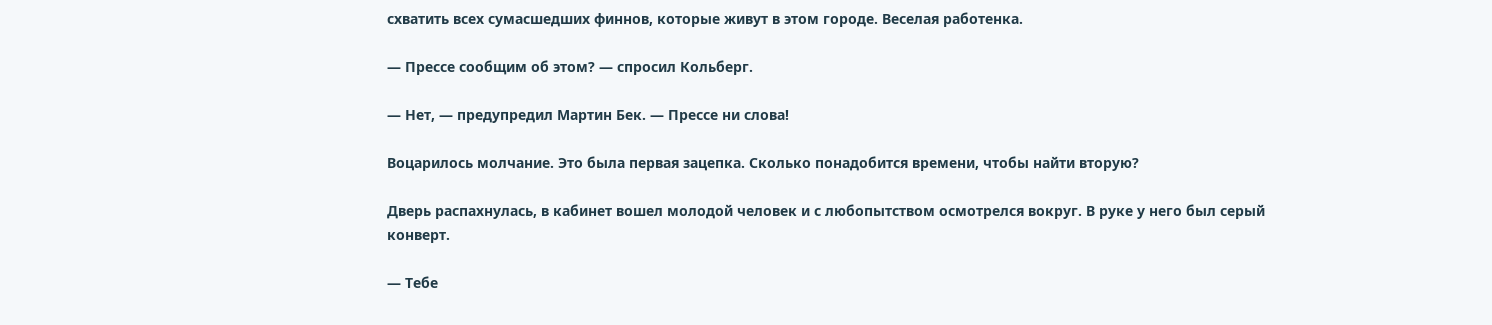схватить всех сумасшедших финнов, которые живут в этом городе. Веселая работенка.

— Прессе сообщим об этом? — спросил Кольберг.

— Нет, — предупредил Мартин Бек. — Прессе ни слова!

Воцарилось молчание. Это была первая зацепка. Сколько понадобится времени, чтобы найти вторую?

Дверь распахнулась, в кабинет вошел молодой человек и с любопытством осмотрелся вокруг. В руке у него был серый конверт.

— Тебе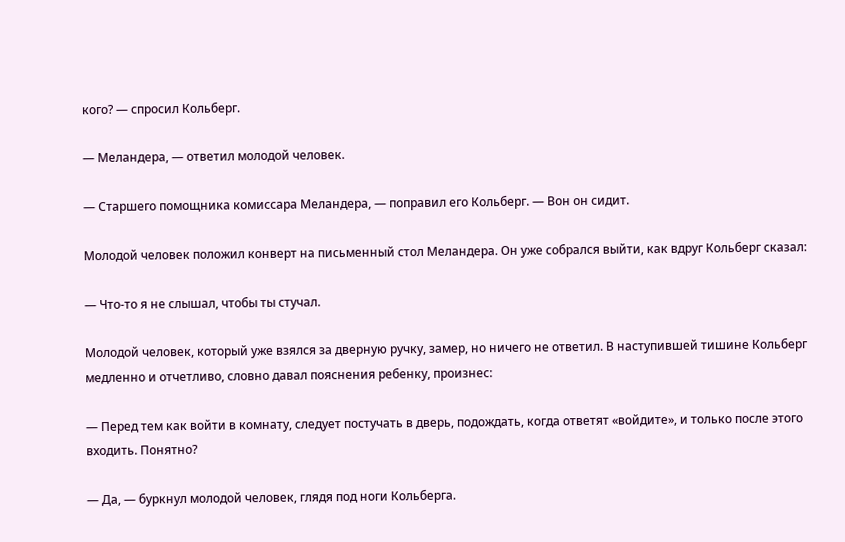кого? — спросил Кольберг.

— Меландера, — ответил молодой человек.

— Старшего помощника комиссара Меландера, — поправил его Кольберг. — Вон он сидит.

Молодой человек положил конверт на письменный стол Меландера. Он уже собрался выйти, как вдруг Кольберг сказал:

— Что-то я не слышал, чтобы ты стучал.

Молодой человек, который уже взялся за дверную ручку, замер, но ничего не ответил. В наступившей тишине Кольберг медленно и отчетливо, словно давал пояснения ребенку, произнес:

— Перед тем как войти в комнату, следует постучать в дверь, подождать, когда ответят «войдите», и только после этого входить. Понятно?

— Да, — буркнул молодой человек, глядя под ноги Кольберга.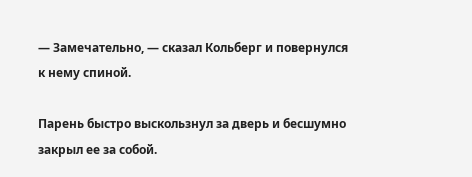— Замечательно, — сказал Кольберг и повернулся к нему спиной.

Парень быстро выскользнул за дверь и бесшумно закрыл ее за собой.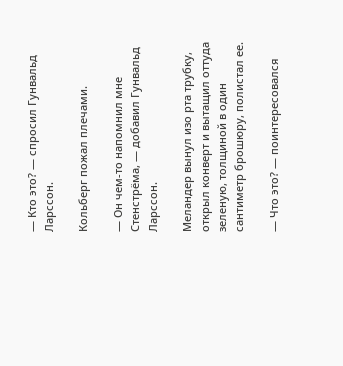— Кто это? — спросил Гунвальд Ларссон.

Кольберг пожал плечами.

— Он чем-то напомнил мне Стенстрёма, — добавил Гунвальд Ларссон.

Меландер вынул изо рта трубку, открыл конверт и вытащил оттуда зеленую, толщиной в один сантиметр брошюру, полистал ее.

— Что это? — поинтересовался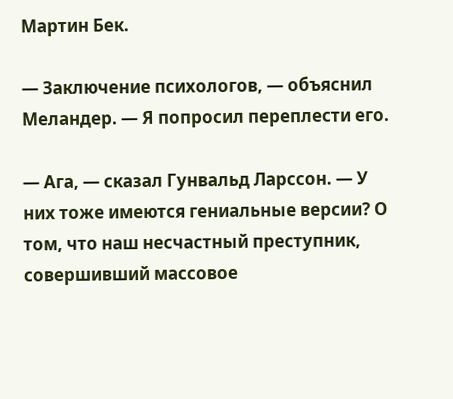Мартин Бек.

— Заключение психологов, — объяснил Меландер. — Я попросил переплести его.

— Ага, — сказал Гунвальд Ларссон. — У них тоже имеются гениальные версии? О том, что наш несчастный преступник, совершивший массовое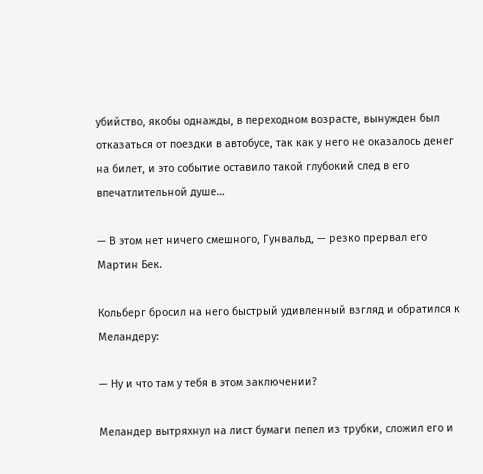убийство, якобы однажды, в переходном возрасте, вынужден был отказаться от поездки в автобусе, так как у него не оказалось денег на билет, и это событие оставило такой глубокий след в его впечатлительной душе…

— В этом нет ничего смешного, Гунвальд, — резко прервал его Мартин Бек.

Кольберг бросил на него быстрый удивленный взгляд и обратился к Меландеру:

— Ну и что там у тебя в этом заключении?

Меландер вытряхнул на лист бумаги пепел из трубки, сложил его и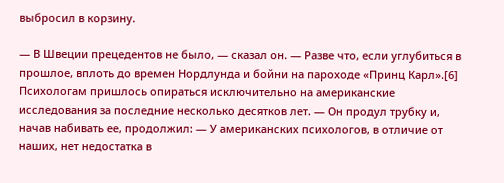выбросил в корзину.

— В Швеции прецедентов не было, — сказал он. — Разве что, если углубиться в прошлое, вплоть до времен Нордлунда и бойни на пароходе «Принц Карл».[6] Психологам пришлось опираться исключительно на американские исследования за последние несколько десятков лет. — Он продул трубку и, начав набивать ее, продолжил: — У американских психологов, в отличие от наших, нет недостатка в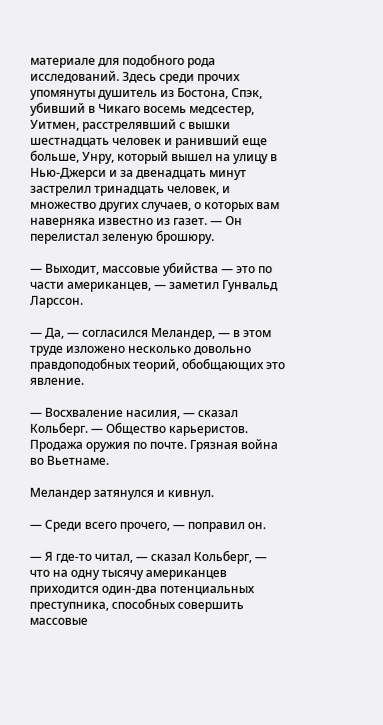материале для подобного рода исследований. Здесь среди прочих упомянуты душитель из Бостона, Спэк, убивший в Чикаго восемь медсестер, Уитмен, расстрелявший с вышки шестнадцать человек и ранивший еще больше, Унру, который вышел на улицу в Нью-Джерси и за двенадцать минут застрелил тринадцать человек, и множество других случаев, о которых вам наверняка известно из газет. — Он перелистал зеленую брошюру.

— Выходит, массовые убийства — это по части американцев, — заметил Гунвальд Ларссон.

— Да, — согласился Меландер, — в этом труде изложено несколько довольно правдоподобных теорий, обобщающих это явление.

— Восхваление насилия, — сказал Кольберг. — Общество карьеристов. Продажа оружия по почте. Грязная война во Вьетнаме.

Меландер затянулся и кивнул.

— Среди всего прочего, — поправил он.

— Я где-то читал, — сказал Кольберг, — что на одну тысячу американцев приходится один-два потенциальных преступника, способных совершить массовые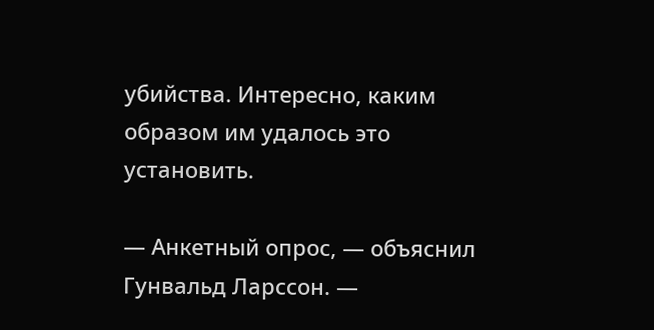убийства. Интересно, каким образом им удалось это установить.

— Анкетный опрос, — объяснил Гунвальд Ларссон. —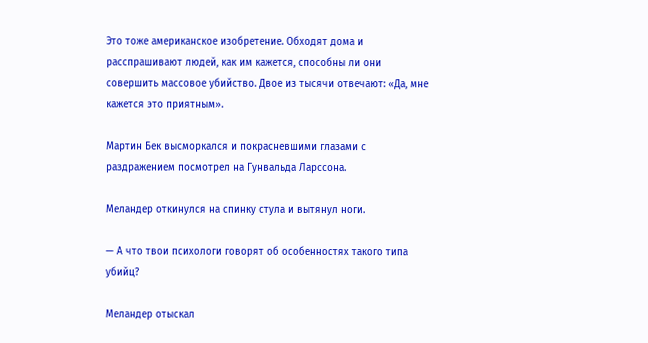Это тоже американское изобретение. Обходят дома и расспрашивают людей, как им кажется, способны ли они совершить массовое убийство. Двое из тысячи отвечают: «Да, мне кажется это приятным».

Мартин Бек высморкался и покрасневшими глазами с раздражением посмотрел на Гунвальда Ларссона.

Меландер откинулся на спинку стула и вытянул ноги.

— А что твои психологи говорят об особенностях такого типа убийц?

Меландер отыскал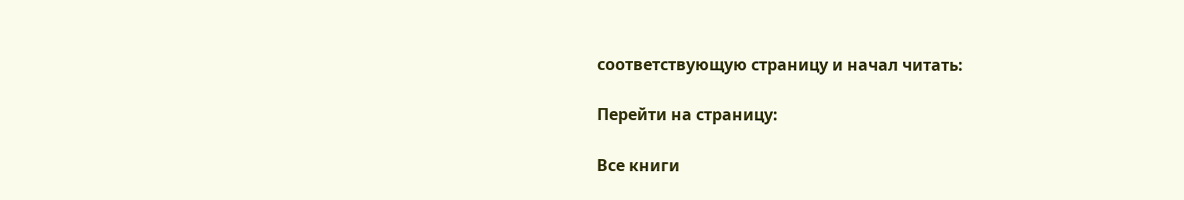соответствующую страницу и начал читать:

Перейти на страницу:

Все книги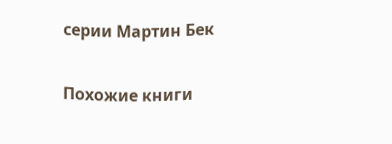серии Мартин Бек

Похожие книги